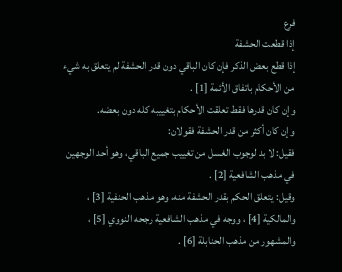فرع
إذا قطعت الحشفة
إذا قطع بعض الذكر فإن كان الباقي دون قدر الحشفة لم يتعلق به شيء من الأحكام باتفاق الأئمة [1] .
وإن كان قدرها فقط تعلقت الأحكام بتغييبه كله دون بعضه.
وإن كان أكثر من قدر الحشفة فقولان:
فقيل: لا بد لوجوب الغسل من تغييب جميع الباقي، وهو أحد الوجهين في مذهب الشافعية [2] .
وقيل: يتعلق الحكم بقدر الحشفة منه، وهو مذهب الحنفية [3] ، والمالكية [4] ، ووجه في مذهب الشافعية رجحه النووي [5] ، والمشهور من مذهب الحنابلة [6] .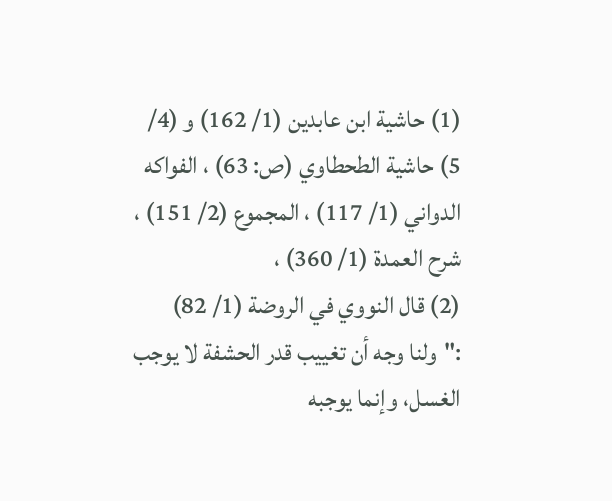(1) حاشية ابن عابدين (1/ 162) و (4/ 5) حاشية الطحطاوي (ص: 63) ، الفواكه الدواني (1/ 117) ، المجموع (2/ 151) ، شرح العمدة (1/ 360) ،
(2) قال النووي في الروضة (1/ 82) :"ولنا وجه أن تغييب قدر الحشفة لا يوجب الغسل، وإنما يوجبه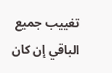تغييب جميع الباقي إن كان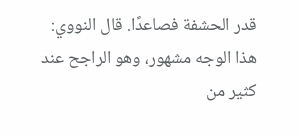قدر الحشفة فصاعدًا. قال النووي: هذا الوجه مشهور، وهو الراجح عند كثير من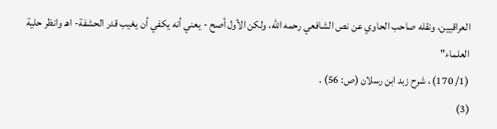العراقيين، ونقله صاحب الحاوي عن نص الشافعي رحمه الله، ولكن الأول أصح - يعني أنه يكفي أن يغيب قدر الحشفة- اهـ وانظر حلية العلماء"
(1/ 170) ، شرح زبد ابن رسلان (ص: 56) .
(3)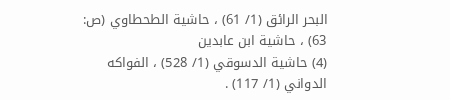البحر الرائق (1/ 61) ، حاشية الطحطاوي (ص: 63) ، حاشية ابن عابدين
(4) حاشية الدسوقي (1/ 528) ، الفواكه الدواني (1/ 117) .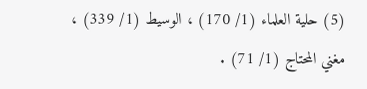(5) حلية العلماء (1/ 170) ، الوسيط (1/ 339) ، مغني المحتاج (1/ 71) .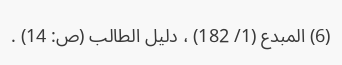(6) المبدع (1/ 182) ، دليل الطالب (ص: 14) .